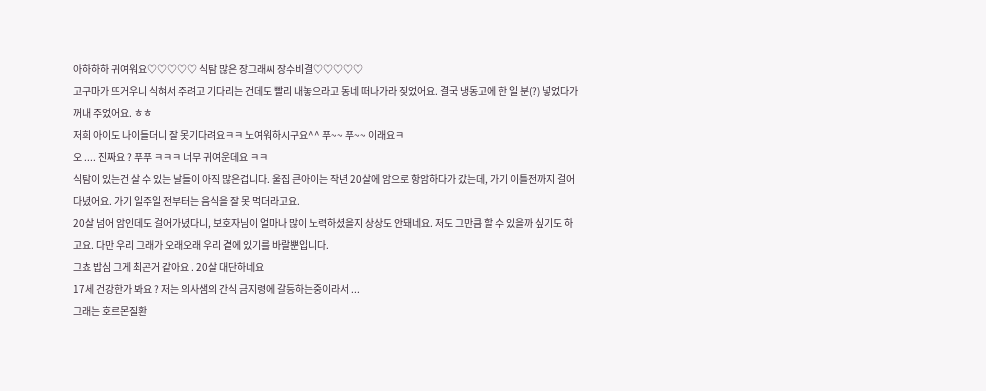아하하하 귀여워요♡♡♡♡♡ 식탐 많은 장그래씨 장수비결♡♡♡♡♡
고구마가 뜨거우니 식혀서 주려고 기다리는 건데도 빨리 내놓으라고 동네 떠나가라 짖었어요. 결국 냉동고에 한 일 분(?) 넣었다가 꺼내 주었어요. ㅎㅎ
저희 아이도 나이들더니 잘 못기다려요ㅋㅋ 노여워하시구요^^ 푸~~ 푸~~ 이래요ㅋ
오 .... 진짜요 ? 푸푸 ㅋㅋㅋ 너무 귀여운데요 ㅋㅋ
식탐이 있는건 살 수 있는 날들이 아직 많은겁니다. 울집 큰아이는 작년 20살에 암으로 항암하다가 갔는데, 가기 이틀전까지 걸어다녔어요. 가기 일주일 전부터는 음식을 잘 못 먹더라고요.
20살 넘어 암인데도 걸어가녔다니, 보호자님이 얼마나 많이 노력하셨을지 상상도 안돼네요. 저도 그만큼 할 수 있을까 싶기도 하고요. 다만 우리 그래가 오래오래 우리 곁에 있기를 바랄뿐입니다.
그쵸 밥심 그게 최곤거 같아요 . 20살 대단하네요
17세 건강한가 봐요 ? 저는 의사샘의 간식 금지령에 갈등하는중이라서 ...
그래는 호르몬질환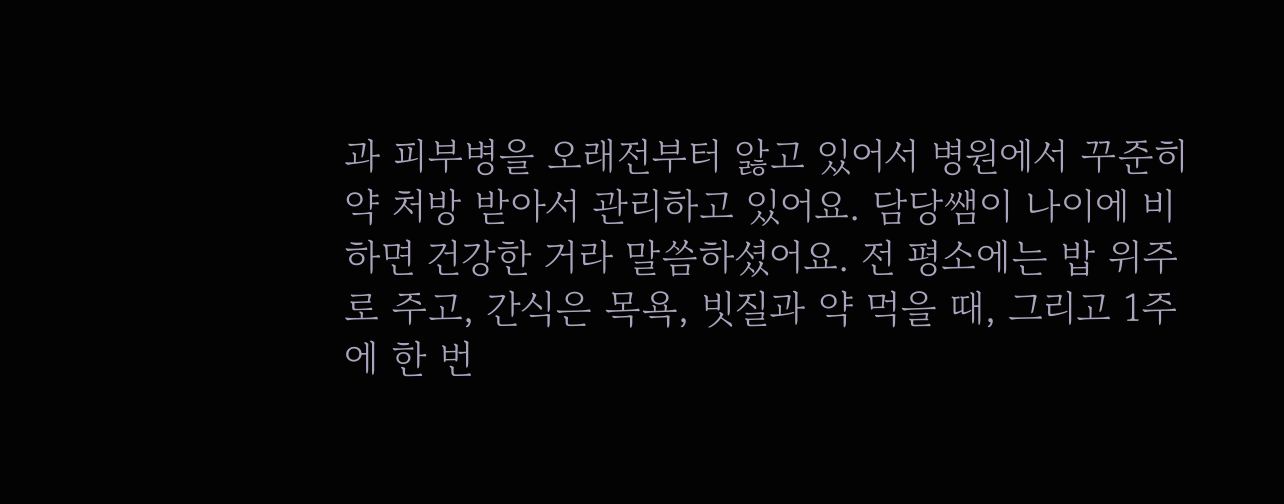과 피부병을 오래전부터 앓고 있어서 병원에서 꾸준히 약 처방 받아서 관리하고 있어요. 담당쌤이 나이에 비하면 건강한 거라 말씀하셨어요. 전 평소에는 밥 위주로 주고, 간식은 목욕, 빗질과 약 먹을 때, 그리고 1주에 한 번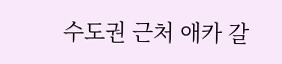수도권 근처 애카 갈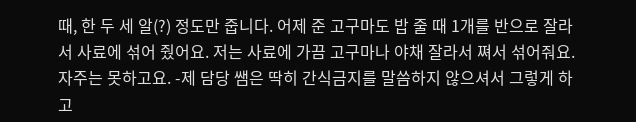때, 한 두 세 알(?) 정도만 줍니다. 어제 준 고구마도 밥 줄 때 1개를 반으로 잘라서 사료에 섞어 줬어요. 저는 사료에 가끔 고구마나 야채 잘라서 쪄서 섞어줘요. 자주는 못하고요. -제 담당 쌤은 딱히 간식금지를 말씀하지 않으셔서 그렇게 하고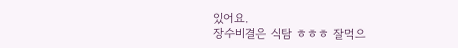있어요.
장수비결은 식탐 ㅎㅎㅎ 잘먹으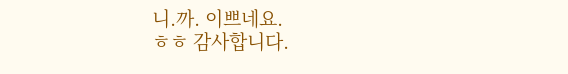니.까. 이쁘네요.
ㅎㅎ 감사합니다.